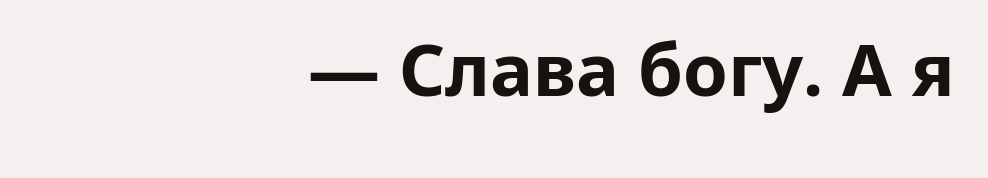— Слава богу. А я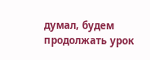думал, будем продолжать урок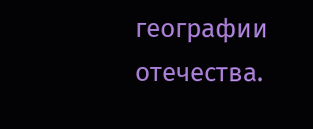географии отечества.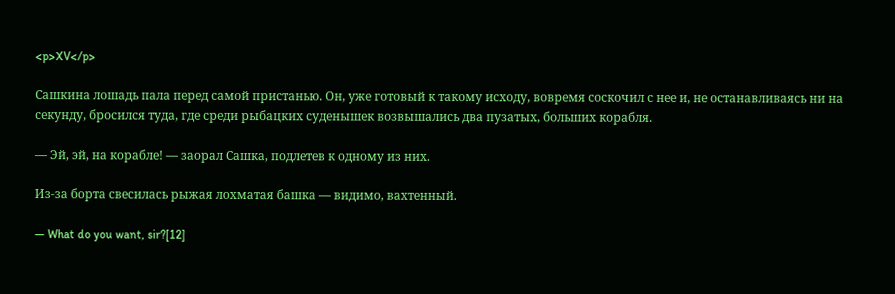<p>XV</p>

Сашкина лошадь пала перед самой пристанью. Он, уже готовый к такому исходу, вовремя соскочил с нее и, не останавливаясь ни на секунду, бросился туда, где среди рыбацких суденышек возвышались два пузатых, больших корабля.

— Эй, эй, на корабле! — заорал Сашка, подлетев к одному из них.

Из-за борта свесилась рыжая лохматая башка — видимо, вахтенный.

— What do you want, sir?[12]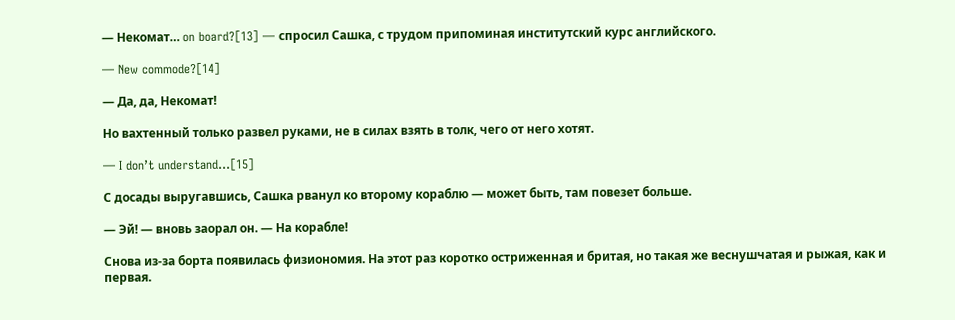— Некомат… on board?[13] — спросил Сашка, с трудом припоминая институтский курс английского.

— New commode?[14]

— Да, да, Некомат!

Но вахтенный только развел руками, не в силах взять в толк, чего от него хотят.

— I don’t understand…[15]

С досады выругавшись, Сашка рванул ко второму кораблю — может быть, там повезет больше.

— Эй! — вновь заорал он. — На корабле!

Снова из-за борта появилась физиономия. На этот раз коротко остриженная и бритая, но такая же веснушчатая и рыжая, как и первая.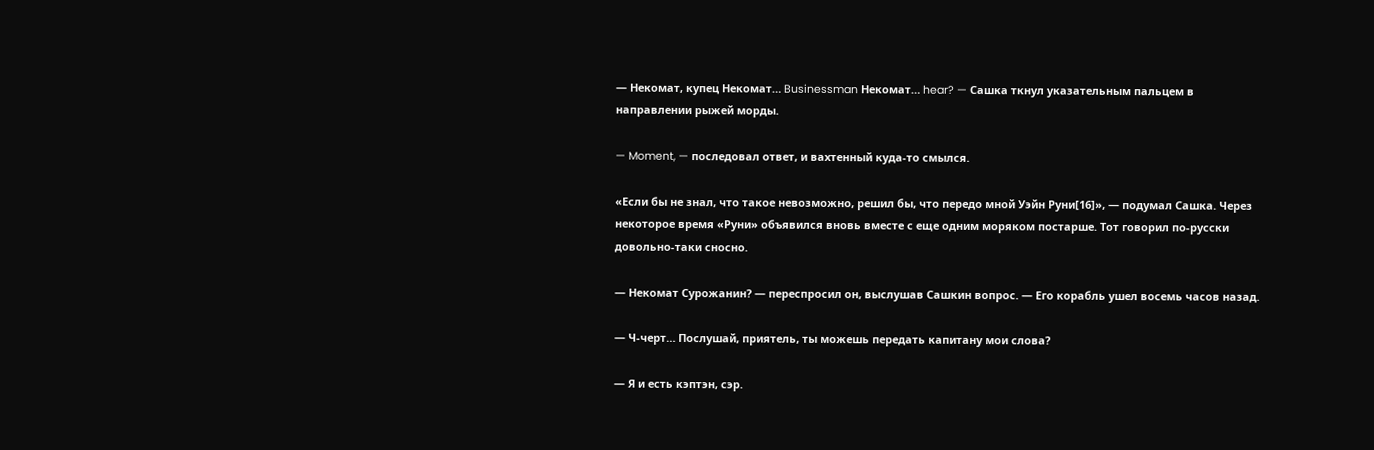— Некомат, купец Некомат… Businessman Некомат… hear? — Сашка ткнул указательным пальцем в направлении рыжей морды.

— Moment, — последовал ответ, и вахтенный куда-то смылся.

«Если бы не знал, что такое невозможно, решил бы, что передо мной Уэйн Руни[16]», — подумал Сашка. Через некоторое время «Руни» объявился вновь вместе с еще одним моряком постарше. Тот говорил по-русски довольно-таки сносно.

— Некомат Сурожанин? — переспросил он, выслушав Сашкин вопрос. — Его корабль ушел восемь часов назад.

— Ч-черт… Послушай, приятель, ты можешь передать капитану мои слова?

— Я и есть кэптэн, сэр.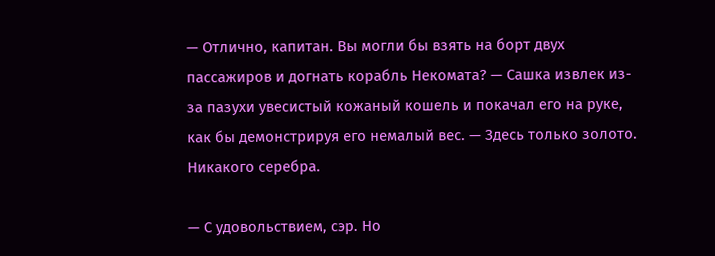— Отлично, капитан. Вы могли бы взять на борт двух пассажиров и догнать корабль Некомата? — Сашка извлек из-за пазухи увесистый кожаный кошель и покачал его на руке, как бы демонстрируя его немалый вес. — Здесь только золото. Никакого серебра.

— С удовольствием, сэр. Но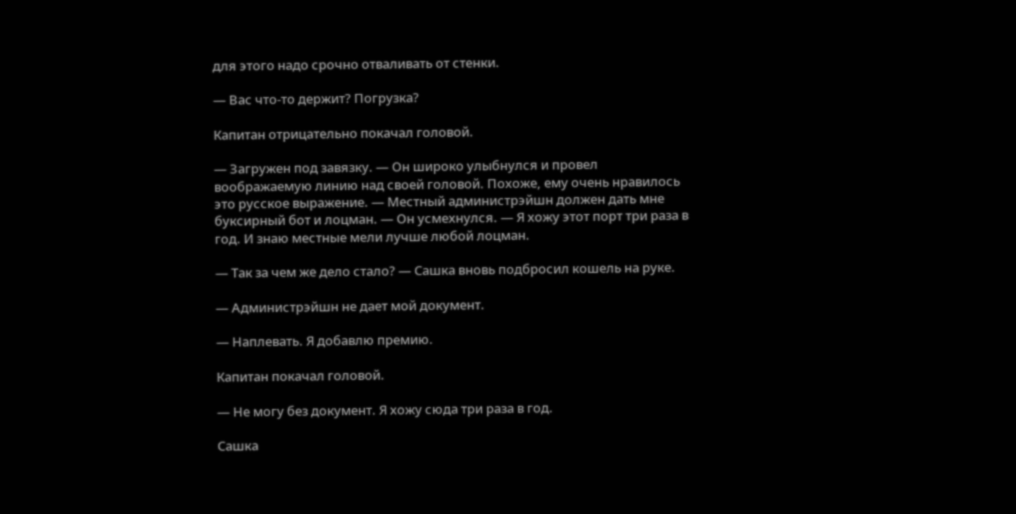для этого надо срочно отваливать от стенки.

— Вас что-то держит? Погрузка?

Капитан отрицательно покачал головой.

— Загружен под завязку. — Он широко улыбнулся и провел воображаемую линию над своей головой. Похоже, ему очень нравилось это русское выражение. — Местный администрэйшн должен дать мне буксирный бот и лоцман. — Он усмехнулся. — Я хожу этот порт три раза в год. И знаю местные мели лучше любой лоцман.

— Так за чем же дело стало? — Сашка вновь подбросил кошель на руке.

— Администрэйшн не дает мой документ.

— Наплевать. Я добавлю премию.

Капитан покачал головой.

— Не могу без документ. Я хожу сюда три раза в год.

Сашка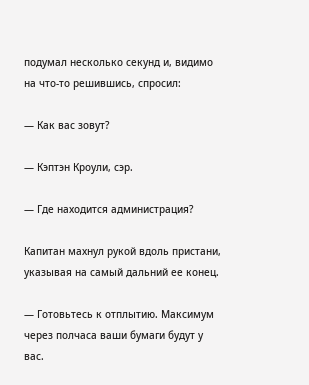подумал несколько секунд и, видимо на что-то решившись, спросил:

— Как вас зовут?

— Кэптэн Кроули, сэр.

— Где находится администрация?

Капитан махнул рукой вдоль пристани, указывая на самый дальний ее конец.

— Готовьтесь к отплытию. Максимум через полчаса ваши бумаги будут у вас.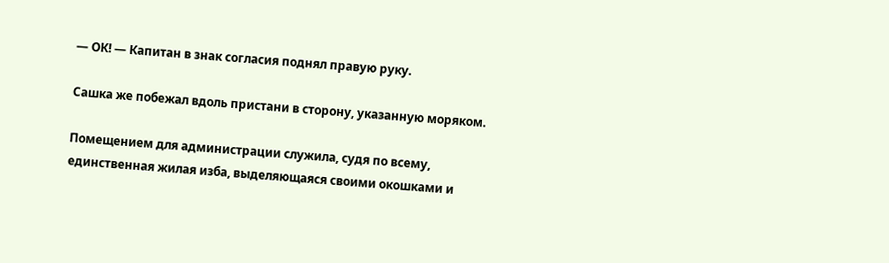— ОК! — Капитан в знак согласия поднял правую руку.

Сашка же побежал вдоль пристани в сторону, указанную моряком.

Помещением для администрации служила, судя по всему, единственная жилая изба, выделяющаяся своими окошками и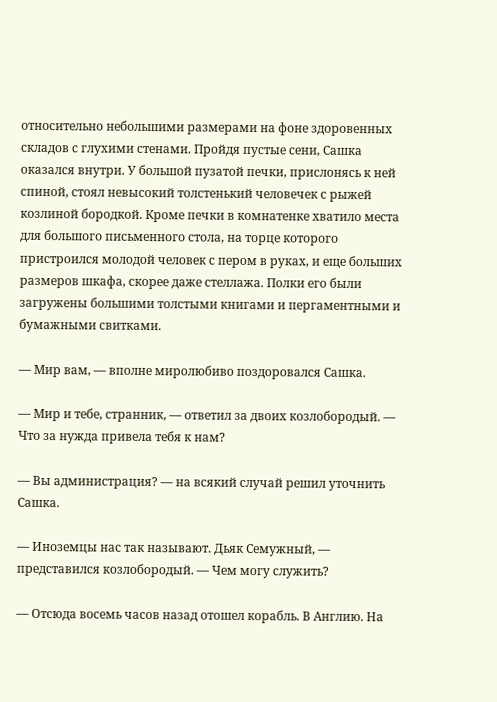относительно небольшими размерами на фоне здоровенных складов с глухими стенами. Пройдя пустые сени, Сашка оказался внутри. У большой пузатой печки, прислонясь к ней спиной, стоял невысокий толстенький человечек с рыжей козлиной бородкой. Кроме печки в комнатенке хватило места для большого письменного стола, на торце которого пристроился молодой человек с пером в руках, и еще больших размеров шкафа, скорее даже стеллажа. Полки его были загружены большими толстыми книгами и пергаментными и бумажными свитками.

— Мир вам, — вполне миролюбиво поздоровался Сашка.

— Мир и тебе, странник, — ответил за двоих козлобородый. — Что за нужда привела тебя к нам?

— Вы администрация? — на всякий случай решил уточнить Сашка.

— Иноземцы нас так называют. Дьяк Семужный, — представился козлобородый. — Чем могу служить?

— Отсюда восемь часов назад отошел корабль. В Англию. На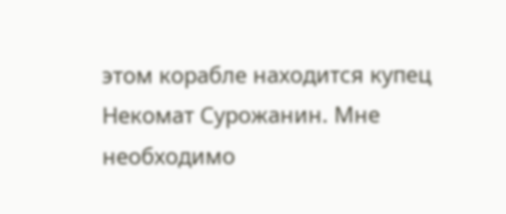этом корабле находится купец Некомат Сурожанин. Мне необходимо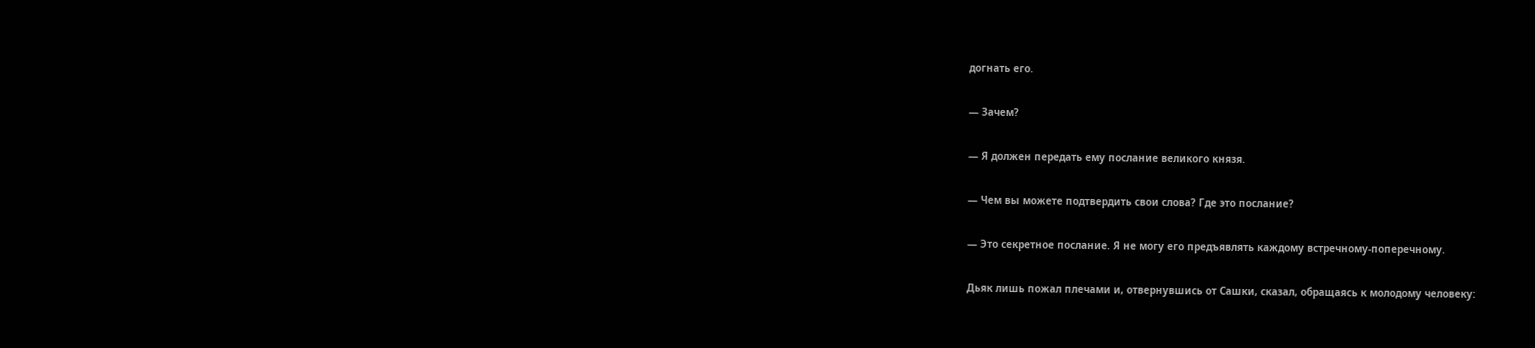догнать его.

— Зачем?

— Я должен передать ему послание великого князя.

— Чем вы можете подтвердить свои слова? Где это послание?

— Это секретное послание. Я не могу его предъявлять каждому встречному-поперечному.

Дьяк лишь пожал плечами и, отвернувшись от Сашки, сказал, обращаясь к молодому человеку: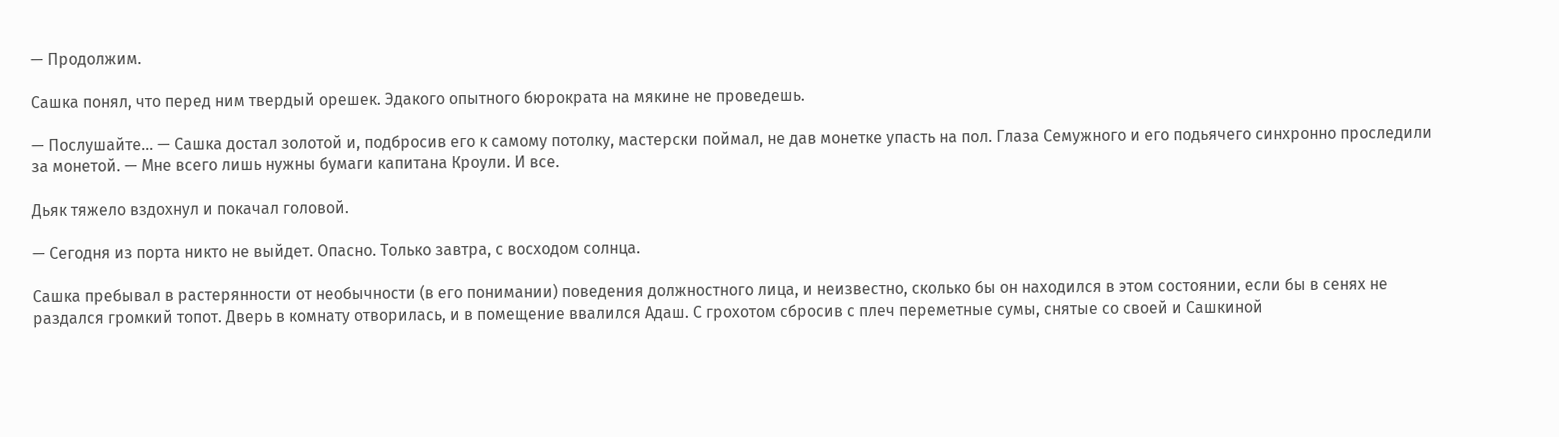— Продолжим.

Сашка понял, что перед ним твердый орешек. Эдакого опытного бюрократа на мякине не проведешь.

— Послушайте… — Сашка достал золотой и, подбросив его к самому потолку, мастерски поймал, не дав монетке упасть на пол. Глаза Семужного и его подьячего синхронно проследили за монетой. — Мне всего лишь нужны бумаги капитана Кроули. И все.

Дьяк тяжело вздохнул и покачал головой.

— Сегодня из порта никто не выйдет. Опасно. Только завтра, с восходом солнца.

Сашка пребывал в растерянности от необычности (в его понимании) поведения должностного лица, и неизвестно, сколько бы он находился в этом состоянии, если бы в сенях не раздался громкий топот. Дверь в комнату отворилась, и в помещение ввалился Адаш. С грохотом сбросив с плеч переметные сумы, снятые со своей и Сашкиной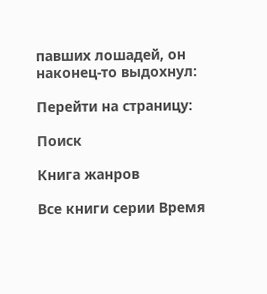павших лошадей, он наконец-то выдохнул:

Перейти на страницу:

Поиск

Книга жанров

Все книги серии Время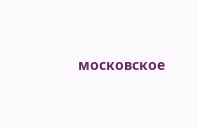московское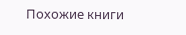Похожие книги